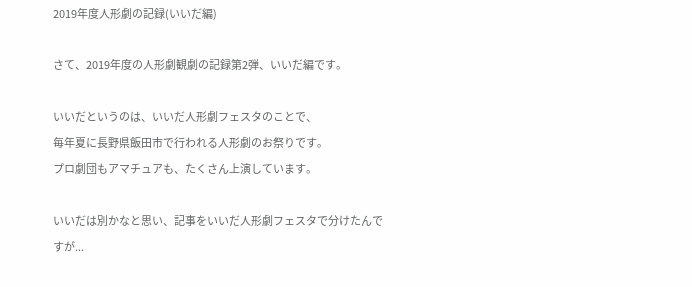2019年度人形劇の記録(いいだ編)

さて、2019年度の人形劇観劇の記録第2弾、いいだ編です。

いいだというのは、いいだ人形劇フェスタのことで、
毎年夏に長野県飯田市で行われる人形劇のお祭りです。
プロ劇団もアマチュアも、たくさん上演しています。

いいだは別かなと思い、記事をいいだ人形劇フェスタで分けたんですが...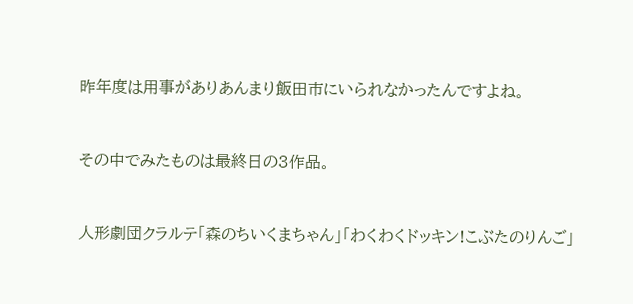昨年度は用事がありあんまり飯田市にいられなかったんですよね。


その中でみたものは最終日の3作品。


人形劇団クラルテ「森のちいくまちゃん」「わくわくドッキン!こぶたのりんご」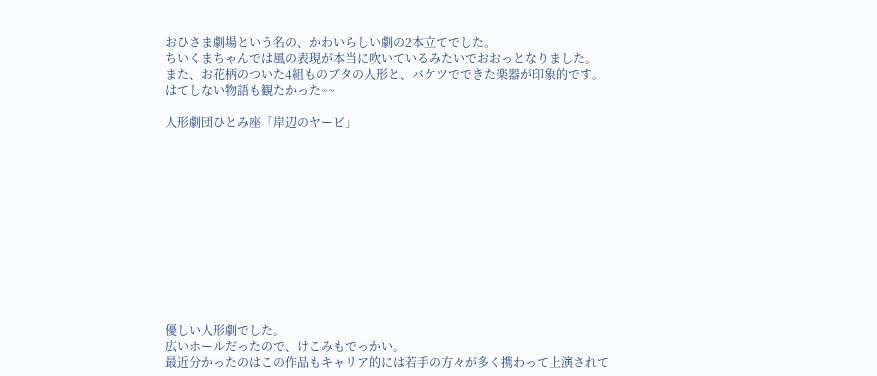おひさま劇場という名の、かわいらしい劇の2本立てでした。
ちいくまちゃんでは風の表現が本当に吹いているみたいでおおっとなりました。
また、お花柄のついた4組ものブタの人形と、バケツでできた楽器が印象的です。
はてしない物語も観たかった~~

人形劇団ひとみ座「岸辺のヤービ」












優しい人形劇でした。
広いホールだったので、けこみもでっかい。
最近分かったのはこの作品もキャリア的には若手の方々が多く携わって上演されて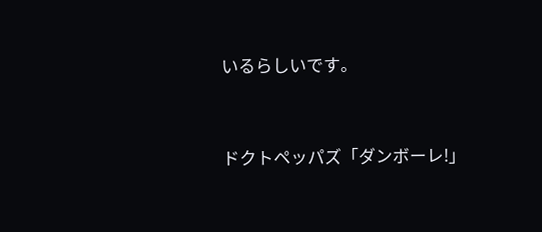いるらしいです。


ドクトペッパズ「ダンボーレ!」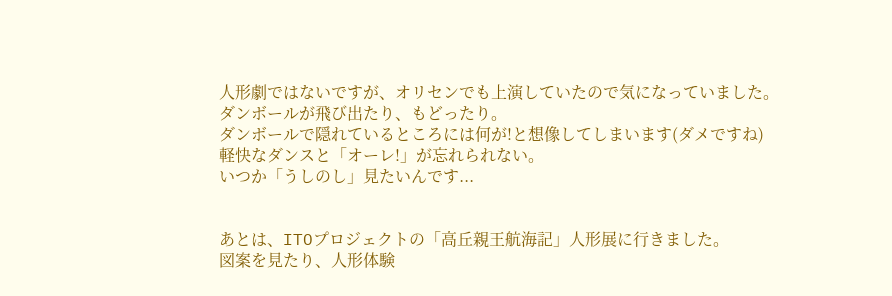人形劇ではないですが、オリセンでも上演していたので気になっていました。
ダンボールが飛び出たり、もどったり。
ダンボールで隠れているところには何が!と想像してしまいます(ダメですね)
軽快なダンスと「オーレ!」が忘れられない。
いつか「うしのし」見たいんです...


あとは、ITOプロジェクトの「高丘親王航海記」人形展に行きました。
図案を見たり、人形体験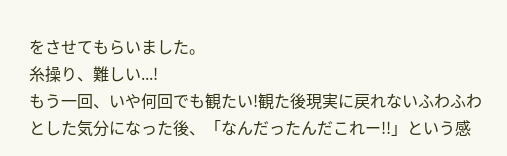をさせてもらいました。
糸操り、難しい...!
もう一回、いや何回でも観たい!観た後現実に戻れないふわふわとした気分になった後、「なんだったんだこれー!!」という感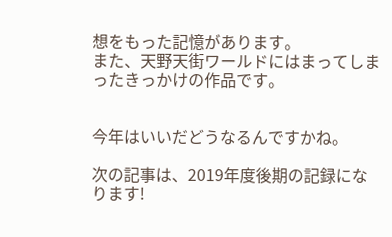想をもった記憶があります。
また、天野天街ワールドにはまってしまったきっかけの作品です。


今年はいいだどうなるんですかね。

次の記事は、2019年度後期の記録になります!